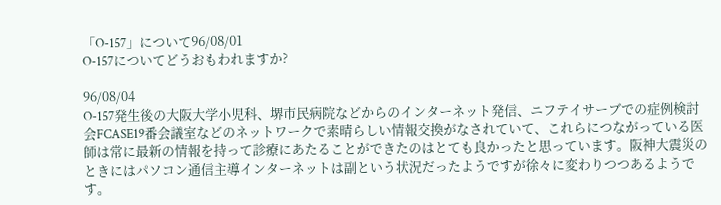「O-157」について96/08/01
O-157についてどうおもわれますか?

96/08/04
O-157発生後の大阪大学小児科、堺市民病院などからのインターネット発信、ニフテイサーブでの症例検討会FCASE19番会議室などのネットワークで素晴らしい情報交換がなされていて、これらにつながっている医師は常に最新の情報を持って診療にあたることができたのはとても良かったと思っています。阪神大震災のときにはパソコン通信主導インターネットは副という状況だったようですが徐々に変わりつつあるようです。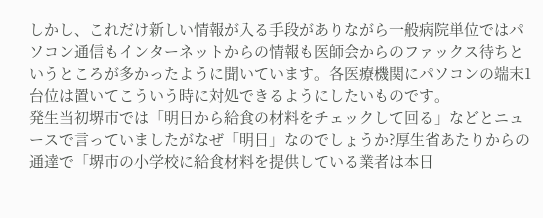しかし、これだけ新しい情報が入る手段がありながら一般病院単位ではパソコン通信もインターネットからの情報も医師会からのファックス待ちというところが多かったように聞いています。各医療機関にパソコンの端末1台位は置いてこういう時に対処できるようにしたいものです。
発生当初堺市では「明日から給食の材料をチェックして回る」などとニュースで言っていましたがなぜ「明日」なのでしょうか?厚生省あたりからの通達で「堺市の小学校に給食材料を提供している業者は本日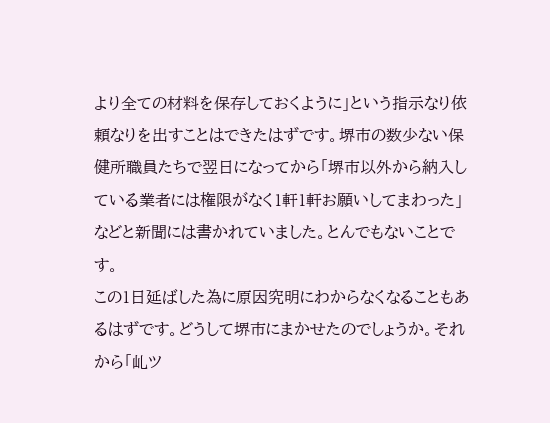より全ての材料を保存しておくように」という指示なり依頼なりを出すことはできたはずです。堺市の数少ない保健所職員たちで翌日になってから「堺市以外から納入している業者には権限がなく1軒1軒お願いしてまわった」などと新聞には書かれていました。とんでもないことです。
この1日延ばした為に原因究明にわからなくなることもあるはずです。どうして堺市にまかせたのでしょうか。それから「乢ツ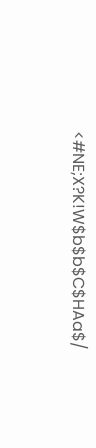<#NE;X?K!W$b$b$C$HAa$/